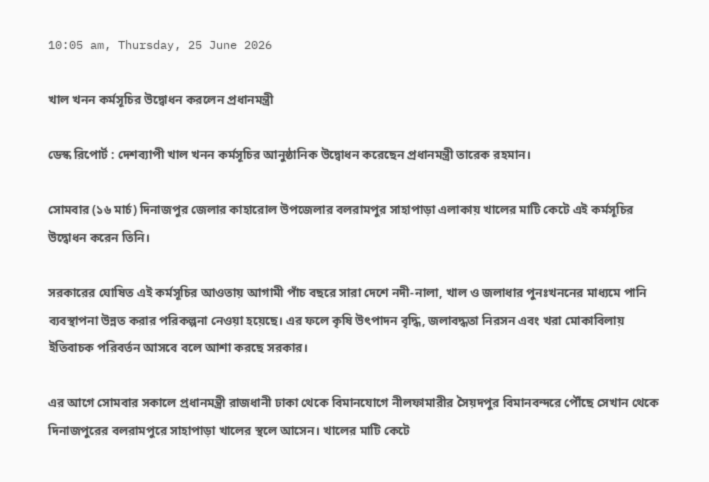10:05 am, Thursday, 25 June 2026

খাল খনন কর্মসূচির উদ্বোধন করলেন প্রধানমন্ত্রী

ডেস্ক রিপোর্ট : দেশব্যাপী খাল খনন কর্মসূচির আনুষ্ঠানিক উদ্বোধন করেছেন প্রধানমন্ত্রী তারেক রহমান।

সোমবার (১৬ মার্চ) দিনাজপুর জেলার কাহারোল উপজেলার বলরামপুর সাহাপাড়া এলাকায় খালের মাটি কেটে এই কর্মসূচির উদ্বোধন করেন তিনি।

সরকারের ঘোষিত এই কর্মসূচির আওতায় আগামী পাঁচ বছরে সারা দেশে নদী-নালা, খাল ও জলাধার পুনঃখননের মাধ্যমে পানি ব্যবস্থাপনা উন্নত করার পরিকল্পনা নেওয়া হয়েছে। এর ফলে কৃষি উৎপাদন বৃদ্ধি, জলাবদ্ধতা নিরসন এবং খরা মোকাবিলায় ইতিবাচক পরিবর্তন আসবে বলে আশা করছে সরকার।

এর আগে সোমবার সকালে প্রধানমন্ত্রী রাজধানী ঢাকা থেকে বিমানযোগে নীলফামারীর সৈয়দপুর বিমানবন্দরে পৌঁছে সেখান থেকে দিনাজপুরের বলরামপুরে সাহাপাড়া খালের স্থলে আসেন। খালের মাটি কেটে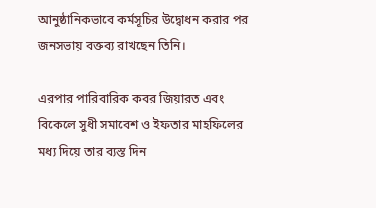আনুষ্ঠানিকভাবে কর্মসূচির উদ্বোধন করার পর জনসভায় বক্তব্য রাখছেন তিনি।

এরপার পারিবারিক কবর জিয়ারত এবং বিকেলে সুধী সমাবেশ ও ইফতার মাহফিলের মধ্য দিয়ে তার ব্যস্ত দিন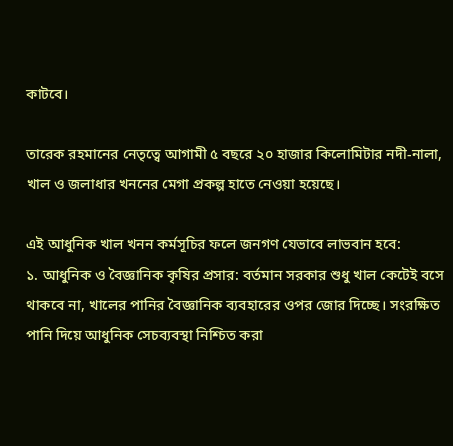কাটবে।

তারেক রহমানের নেতৃত্বে আগামী ৫ বছরে ২০ হাজার কিলোমিটার নদী-নালা, খাল ও জলাধার খননের মেগা প্রকল্প হাতে নেওয়া হয়েছে।

এই আধুনিক খাল খনন কর্মসূচির ফলে জনগণ যেভাবে লাভবান হবে:
১. আধুনিক ও বৈজ্ঞানিক কৃষির প্রসার: বর্তমান সরকার শুধু খাল কেটেই বসে থাকবে না, খালের পানির বৈজ্ঞানিক ব্যবহারের ওপর জোর দিচ্ছে। সংরক্ষিত পানি দিয়ে আধুনিক সেচব্যবস্থা নিশ্চিত করা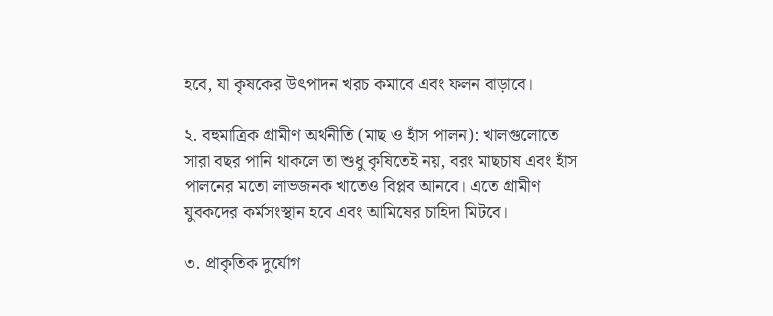হবে, যা কৃষকের উৎপাদন খরচ কমাবে এবং ফলন বাড়াবে।

২. বহুমাত্রিক গ্রামীণ অর্থনীতি (মাছ ও হাঁস পালন): খালগুলোতে সারা বছর পানি থাকলে তা শুধু কৃষিতেই নয়, বরং মাছচাষ এবং হাঁস পালনের মতো লাভজনক খাতেও বিপ্লব আনবে। এতে গ্রামীণ যুবকদের কর্মসংস্থান হবে এবং আমিষের চাহিদা মিটবে।

৩. প্রাকৃতিক দুর্যোগ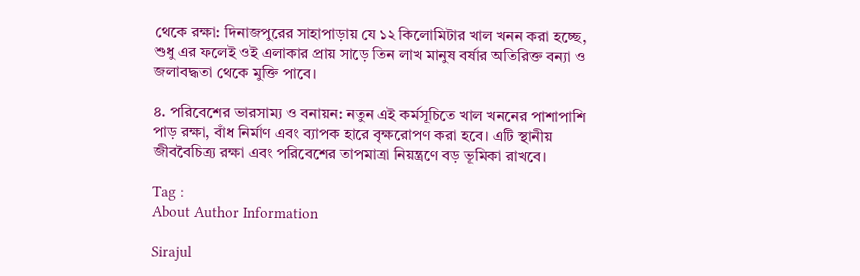থেকে রক্ষা: দিনাজপুরের সাহাপাড়ায় যে ১২ কিলোমিটার খাল খনন করা হচ্ছে, শুধু এর ফলেই ওই এলাকার প্রায় সাড়ে তিন লাখ মানুষ বর্ষার অতিরিক্ত বন্যা ও জলাবদ্ধতা থেকে মুক্তি পাবে।

৪. পরিবেশের ভারসাম্য ও বনায়ন: নতুন এই কর্মসূচিতে খাল খননের পাশাপাশি পাড় রক্ষা, বাঁধ নির্মাণ এবং ব্যাপক হারে বৃক্ষরোপণ করা হবে। এটি স্থানীয় জীববৈচিত্র্য রক্ষা এবং পরিবেশের তাপমাত্রা নিয়ন্ত্রণে বড় ভূমিকা রাখবে।

Tag :
About Author Information

Sirajul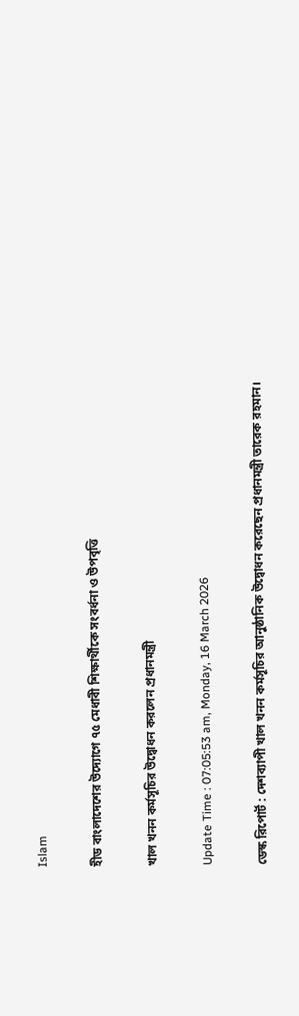Islam

হীড বাংলাদেশের উদ্যোগে ৭৫ মেধাবী শিক্ষার্থীকে সংবর্ধনা ও উপবৃত্তি

খাল খনন কর্মসূচির উদ্বোধন করলেন প্রধানমন্ত্রী

Update Time : 07:05:53 am, Monday, 16 March 2026

ডেস্ক রিপোর্ট : দেশব্যাপী খাল খনন কর্মসূচির আনুষ্ঠানিক উদ্বোধন করেছেন প্রধানমন্ত্রী তারেক রহমান।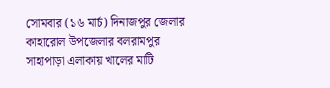সোমবার (১৬ মার্চ) দিনাজপুর জেলার কাহারোল উপজেলার বলরামপুর সাহাপাড়া এলাকায় খালের মাটি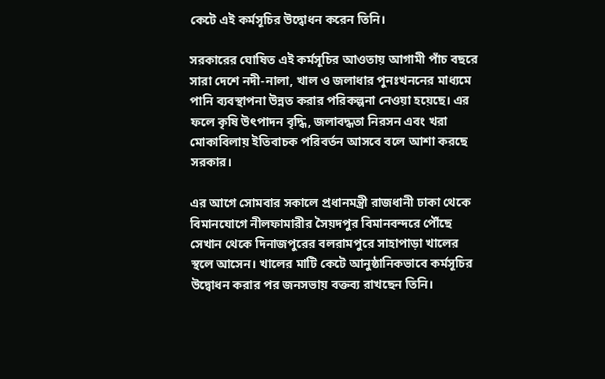কেটে এই কর্মসূচির উদ্বোধন করেন তিনি।

সরকারের ঘোষিত এই কর্মসূচির আওতায় আগামী পাঁচ বছরে সারা দেশে নদী-নালা, খাল ও জলাধার পুনঃখননের মাধ্যমে পানি ব্যবস্থাপনা উন্নত করার পরিকল্পনা নেওয়া হয়েছে। এর ফলে কৃষি উৎপাদন বৃদ্ধি, জলাবদ্ধতা নিরসন এবং খরা মোকাবিলায় ইতিবাচক পরিবর্তন আসবে বলে আশা করছে সরকার।

এর আগে সোমবার সকালে প্রধানমন্ত্রী রাজধানী ঢাকা থেকে বিমানযোগে নীলফামারীর সৈয়দপুর বিমানবন্দরে পৌঁছে সেখান থেকে দিনাজপুরের বলরামপুরে সাহাপাড়া খালের স্থলে আসেন। খালের মাটি কেটে আনুষ্ঠানিকভাবে কর্মসূচির উদ্বোধন করার পর জনসভায় বক্তব্য রাখছেন তিনি।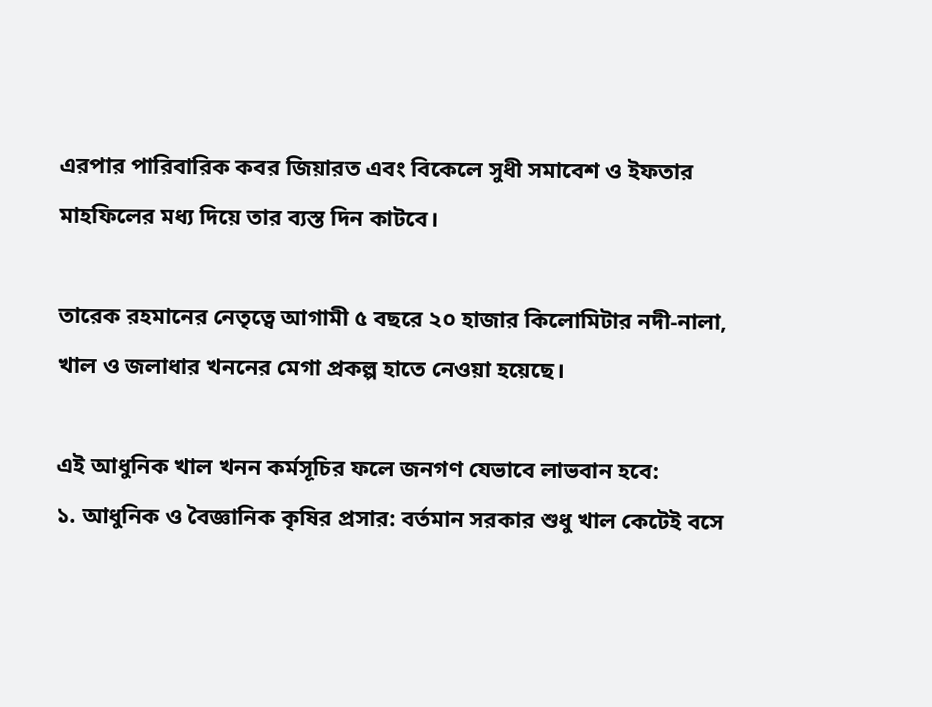এরপার পারিবারিক কবর জিয়ারত এবং বিকেলে সুধী সমাবেশ ও ইফতার মাহফিলের মধ্য দিয়ে তার ব্যস্ত দিন কাটবে।

তারেক রহমানের নেতৃত্বে আগামী ৫ বছরে ২০ হাজার কিলোমিটার নদী-নালা, খাল ও জলাধার খননের মেগা প্রকল্প হাতে নেওয়া হয়েছে।

এই আধুনিক খাল খনন কর্মসূচির ফলে জনগণ যেভাবে লাভবান হবে:
১. আধুনিক ও বৈজ্ঞানিক কৃষির প্রসার: বর্তমান সরকার শুধু খাল কেটেই বসে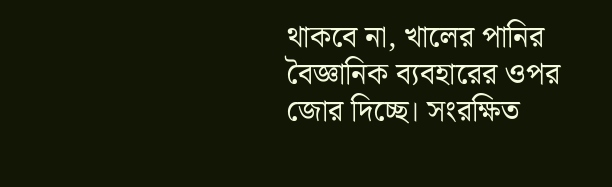থাকবে না, খালের পানির বৈজ্ঞানিক ব্যবহারের ওপর জোর দিচ্ছে। সংরক্ষিত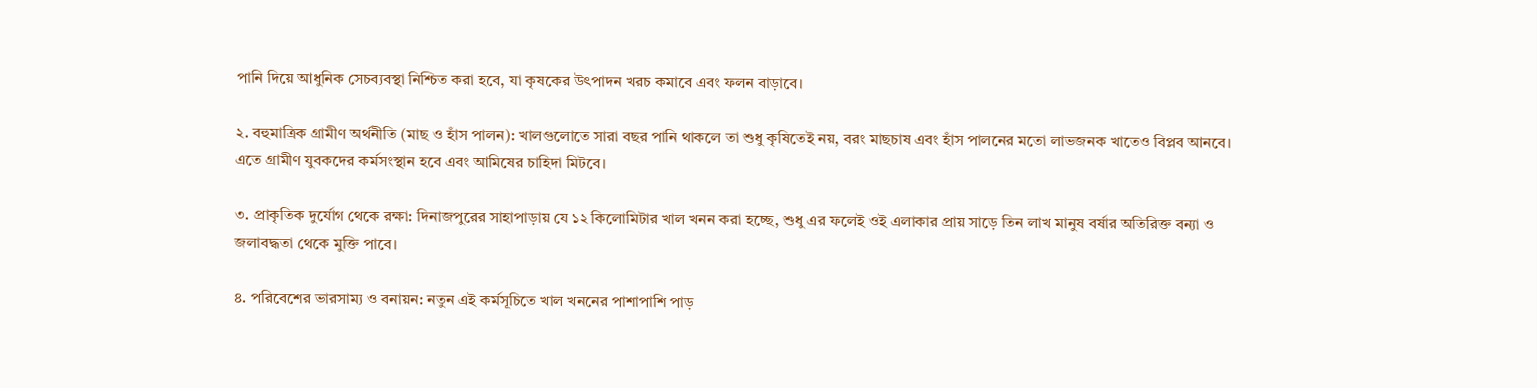পানি দিয়ে আধুনিক সেচব্যবস্থা নিশ্চিত করা হবে, যা কৃষকের উৎপাদন খরচ কমাবে এবং ফলন বাড়াবে।

২. বহুমাত্রিক গ্রামীণ অর্থনীতি (মাছ ও হাঁস পালন): খালগুলোতে সারা বছর পানি থাকলে তা শুধু কৃষিতেই নয়, বরং মাছচাষ এবং হাঁস পালনের মতো লাভজনক খাতেও বিপ্লব আনবে। এতে গ্রামীণ যুবকদের কর্মসংস্থান হবে এবং আমিষের চাহিদা মিটবে।

৩. প্রাকৃতিক দুর্যোগ থেকে রক্ষা: দিনাজপুরের সাহাপাড়ায় যে ১২ কিলোমিটার খাল খনন করা হচ্ছে, শুধু এর ফলেই ওই এলাকার প্রায় সাড়ে তিন লাখ মানুষ বর্ষার অতিরিক্ত বন্যা ও জলাবদ্ধতা থেকে মুক্তি পাবে।

৪. পরিবেশের ভারসাম্য ও বনায়ন: নতুন এই কর্মসূচিতে খাল খননের পাশাপাশি পাড়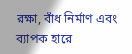রক্ষা, বাঁধ নির্মাণ এবং ব্যাপক হারে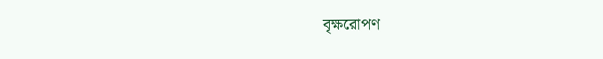বৃক্ষরোপণ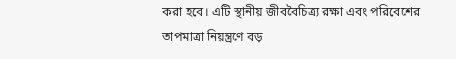করা হবে। এটি স্থানীয় জীববৈচিত্র্য রক্ষা এবং পরিবেশের তাপমাত্রা নিয়ন্ত্রণে বড়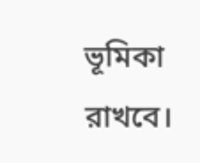ভূমিকা রাখবে।